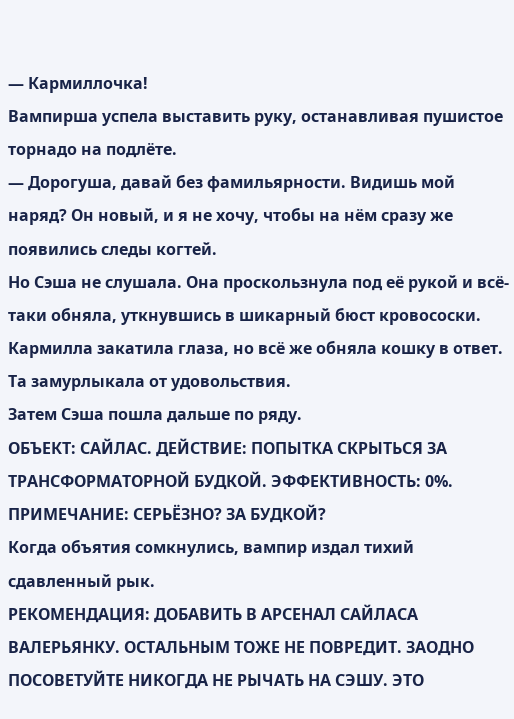— Кармиллочка!
Вампирша успела выставить руку, останавливая пушистое торнадо на подлёте.
— Дорогуша, давай без фамильярности. Видишь мой наряд? Он новый, и я не хочу, чтобы на нём сразу же появились следы когтей.
Но Сэша не слушала. Она проскользнула под её рукой и всё-таки обняла, уткнувшись в шикарный бюст кровососки. Кармилла закатила глаза, но всё же обняла кошку в ответ. Та замурлыкала от удовольствия.
Затем Сэша пошла дальше по ряду.
ОБЪЕКТ: САЙЛАС. ДЕЙСТВИЕ: ПОПЫТКА СКРЫТЬСЯ ЗА ТРАНСФОРМАТОРНОЙ БУДКОЙ. ЭФФЕКТИВНОСТЬ: 0%. ПРИМЕЧАНИЕ: СЕРЬЁЗНО? ЗА БУДКОЙ?
Когда объятия сомкнулись, вампир издал тихий сдавленный рык.
РЕКОМЕНДАЦИЯ: ДОБАВИТЬ В АРСЕНАЛ САЙЛАСА ВАЛЕРЬЯНКУ. ОСТАЛЬНЫМ ТОЖЕ НЕ ПОВРЕДИТ. ЗАОДНО ПОСОВЕТУЙТЕ НИКОГДА НЕ РЫЧАТЬ НА СЭШУ. ЭТО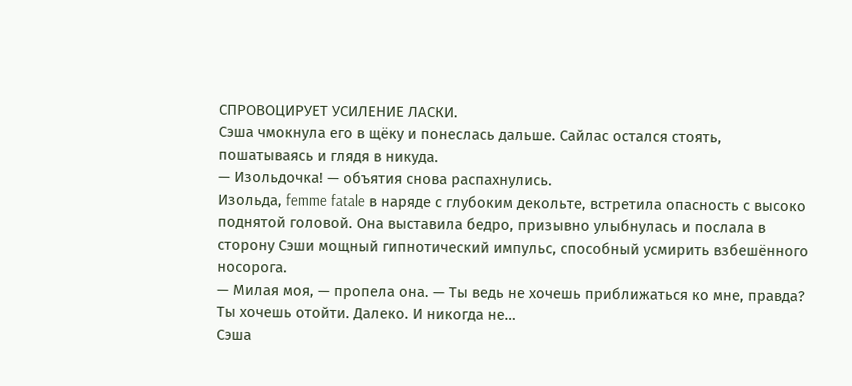СПРОВОЦИРУЕТ УСИЛЕНИЕ ЛАСКИ.
Сэша чмокнула его в щёку и понеслась дальше. Сайлас остался стоять, пошатываясь и глядя в никуда.
— Изольдочка! — объятия снова распахнулись.
Изольда, femme fatale в наряде с глубоким декольте, встретила опасность с высоко поднятой головой. Она выставила бедро, призывно улыбнулась и послала в сторону Сэши мощный гипнотический импульс, способный усмирить взбешённого носорога.
— Милая моя, — пропела она. — Ты ведь не хочешь приближаться ко мне, правда? Ты хочешь отойти. Далеко. И никогда не…
Сэша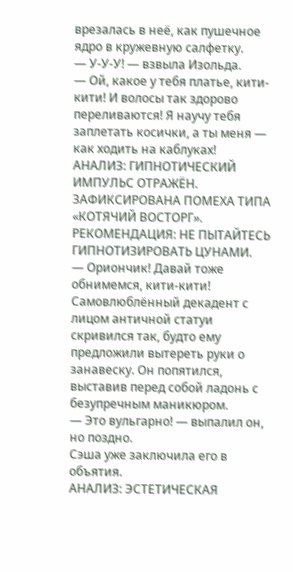врезалась в неё, как пушечное ядро в кружевную салфетку.
— У-У-У! — взвыла Изольда.
— Ой, какое у тебя платье, кити-кити! И волосы так здорово переливаются! Я научу тебя заплетать косички, а ты меня — как ходить на каблуках!
АНАЛИЗ: ГИПНОТИЧЕСКИЙ ИМПУЛЬС ОТРАЖЁН. ЗАФИКСИРОВАНА ПОМЕХА ТИПА «КОТЯЧИЙ ВОСТОРГ». РЕКОМЕНДАЦИЯ: НЕ ПЫТАЙТЕСЬ ГИПНОТИЗИРОВАТЬ ЦУНАМИ.
— Ориончик! Давай тоже обнимемся, кити-кити!
Самовлюблённый декадент с лицом античной статуи скривился так, будто ему предложили вытереть руки о занавеску. Он попятился, выставив перед собой ладонь с безупречным маникюром.
— Это вульгарно! — выпалил он, но поздно.
Сэша уже заключила его в объятия.
АНАЛИЗ: ЭСТЕТИЧЕСКАЯ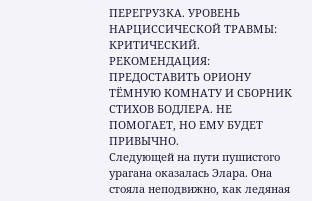ПЕРЕГРУЗКА. УРОВЕНЬ НАРЦИССИЧЕСКОЙ ТРАВМЫ: КРИТИЧЕСКИЙ. РЕКОМЕНДАЦИЯ: ПРЕДОСТАВИТЬ ОРИОНУ ТЁМНУЮ КОМНАТУ И СБОРНИК СТИХОВ БОДЛЕРА. НЕ ПОМОГАЕТ, НО ЕМУ БУДЕТ ПРИВЫЧНО.
Следующей на пути пушистого урагана оказалась Элара. Она стояла неподвижно, как ледяная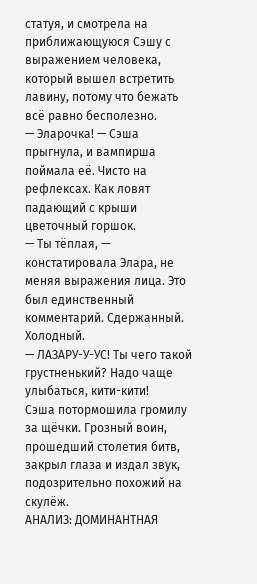статуя, и смотрела на приближающуюся Сэшу с выражением человека, который вышел встретить лавину, потому что бежать всё равно бесполезно.
— Эларочка! — Сэша прыгнула, и вампирша поймала её. Чисто на рефлексах. Как ловят падающий с крыши цветочный горшок.
— Ты тёплая, — констатировала Элара, не меняя выражения лица. Это был единственный комментарий. Сдержанный. Холодный.
— ЛАЗАРУ-У-УС! Ты чего такой грустненький? Надо чаще улыбаться, кити-кити!
Сэша потормошила громилу за щёчки. Грозный воин, прошедший столетия битв, закрыл глаза и издал звук, подозрительно похожий на скулёж.
АНАЛИЗ: ДОМИНАНТНАЯ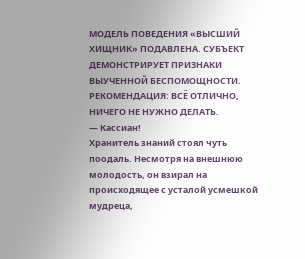МОДЕЛЬ ПОВЕДЕНИЯ «ВЫСШИЙ ХИЩНИК» ПОДАВЛЕНА. СУБЪЕКТ ДЕМОНСТРИРУЕТ ПРИЗНАКИ ВЫУЧЕННОЙ БЕСПОМОЩНОСТИ. РЕКОМЕНДАЦИЯ: ВСЁ ОТЛИЧНО, НИЧЕГО НЕ НУЖНО ДЕЛАТЬ.
— Кассиан!
Хранитель знаний стоял чуть поодаль. Несмотря на внешнюю молодость, он взирал на происходящее с усталой усмешкой мудреца,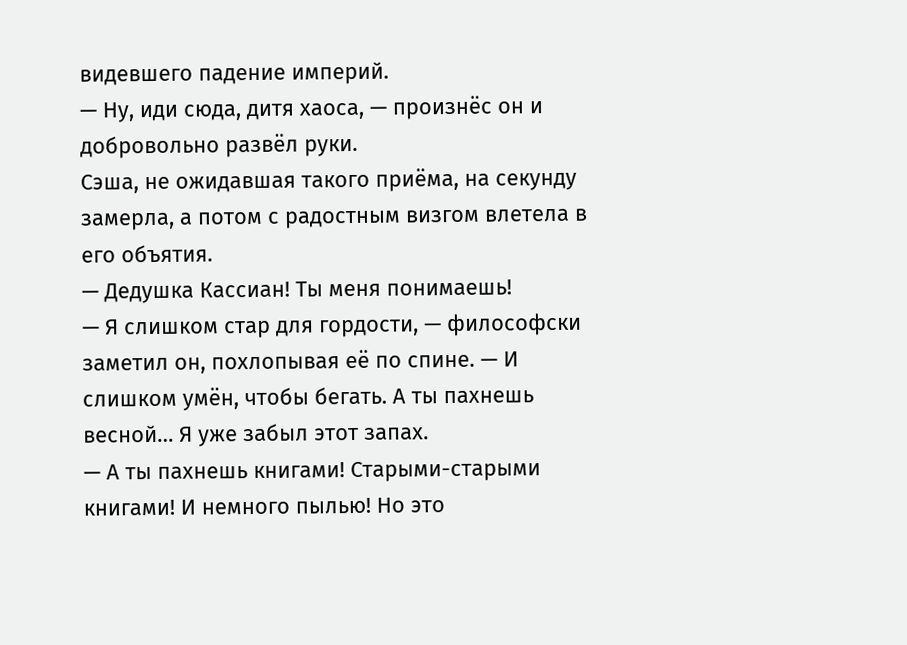видевшего падение империй.
— Ну, иди сюда, дитя хаоса, — произнёс он и добровольно развёл руки.
Сэша, не ожидавшая такого приёма, на секунду замерла, а потом с радостным визгом влетела в его объятия.
— Дедушка Кассиан! Ты меня понимаешь!
— Я слишком стар для гордости, — философски заметил он, похлопывая её по спине. — И слишком умён, чтобы бегать. А ты пахнешь весной… Я уже забыл этот запах.
— А ты пахнешь книгами! Старыми-старыми книгами! И немного пылью! Но это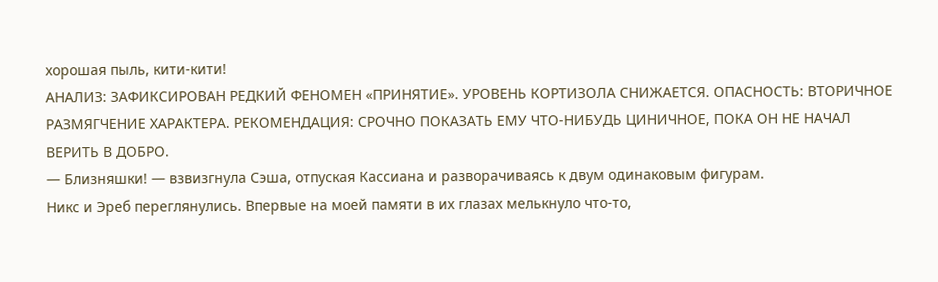хорошая пыль, кити-кити!
АНАЛИЗ: ЗАФИКСИРОВАН РЕДКИЙ ФЕНОМЕН «ПРИНЯТИЕ». УРОВЕНЬ КОРТИЗОЛА СНИЖАЕТСЯ. ОПАСНОСТЬ: ВТОРИЧНОЕ РАЗМЯГЧЕНИЕ ХАРАКТЕРА. РЕКОМЕНДАЦИЯ: СРОЧНО ПОКАЗАТЬ ЕМУ ЧТО-НИБУДЬ ЦИНИЧНОЕ, ПОКА ОН НЕ НАЧАЛ ВЕРИТЬ В ДОБРО.
— Близняшки! — взвизгнула Сэша, отпуская Кассиана и разворачиваясь к двум одинаковым фигурам.
Никс и Эреб переглянулись. Впервые на моей памяти в их глазах мелькнуло что-то,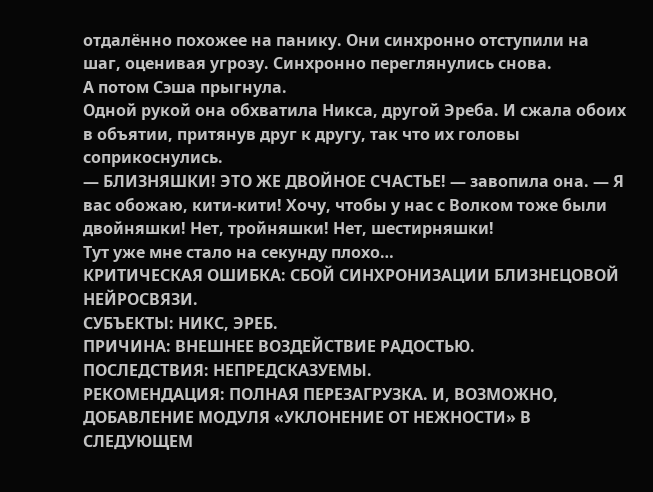отдалённо похожее на панику. Они синхронно отступили на шаг, оценивая угрозу. Синхронно переглянулись снова.
А потом Сэша прыгнула.
Одной рукой она обхватила Никса, другой Эреба. И сжала обоих в объятии, притянув друг к другу, так что их головы соприкоснулись.
— БЛИЗНЯШКИ! ЭТО ЖЕ ДВОЙНОЕ СЧАСТЬЕ! — завопила она. — Я вас обожаю, кити-кити! Хочу, чтобы у нас с Волком тоже были двойняшки! Нет, тройняшки! Нет, шестирняшки!
Тут уже мне стало на секунду плохо…
КРИТИЧЕСКАЯ ОШИБКА: СБОЙ СИНХРОНИЗАЦИИ БЛИЗНЕЦОВОЙ НЕЙРОСВЯЗИ.
СУБЪЕКТЫ: НИКС, ЭРЕБ.
ПРИЧИНА: ВНЕШНЕЕ ВОЗДЕЙСТВИЕ РАДОСТЬЮ.
ПОСЛЕДСТВИЯ: НЕПРЕДСКАЗУЕМЫ.
РЕКОМЕНДАЦИЯ: ПОЛНАЯ ПЕРЕЗАГРУЗКА. И, ВОЗМОЖНО, ДОБАВЛЕНИЕ МОДУЛЯ «УКЛОНЕНИЕ ОТ НЕЖНОСТИ» В СЛЕДУЮЩЕМ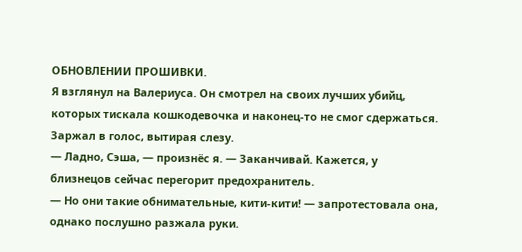ОБНОВЛЕНИИ ПРОШИВКИ.
Я взглянул на Валериуса. Он смотрел на своих лучших убийц, которых тискала кошкодевочка и наконец-то не смог сдержаться. Заржал в голос, вытирая слезу.
— Ладно, Сэша, — произнёс я. — Заканчивай. Кажется, у близнецов сейчас перегорит предохранитель.
— Но они такие обнимательные, кити-кити! — запротестовала она, однако послушно разжала руки.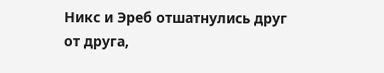Никс и Эреб отшатнулись друг от друга,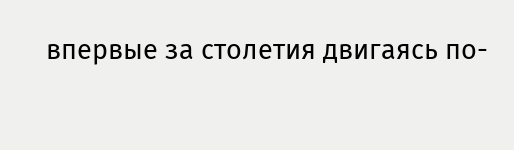впервые за столетия двигаясь по-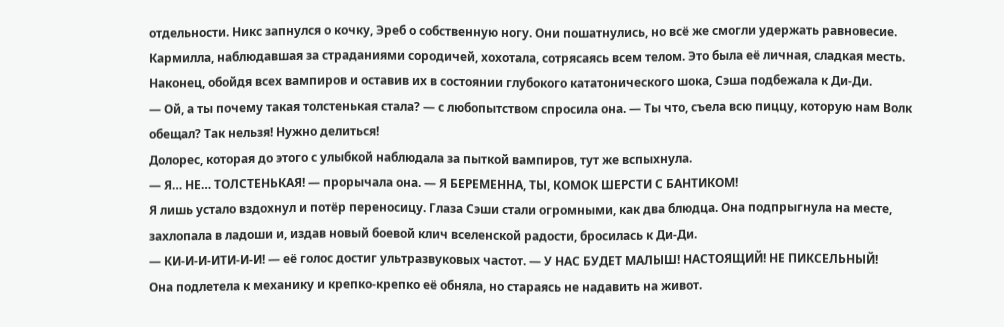отдельности. Никс запнулся о кочку, Эреб о собственную ногу. Они пошатнулись, но всё же смогли удержать равновесие.
Кармилла, наблюдавшая за страданиями сородичей, хохотала, сотрясаясь всем телом. Это была её личная, сладкая месть. Наконец, обойдя всех вампиров и оставив их в состоянии глубокого кататонического шока, Сэша подбежала к Ди-Ди.
— Ой, а ты почему такая толстенькая стала? — с любопытством спросила она. — Ты что, съела всю пиццу, которую нам Волк обещал? Так нельзя! Нужно делиться!
Долорес, которая до этого с улыбкой наблюдала за пыткой вампиров, тут же вспыхнула.
— Я… НЕ… ТОЛСТЕНЬКАЯ! — прорычала она. — Я БЕРЕМЕННА, ТЫ, КОМОК ШЕРСТИ С БАНТИКОМ!
Я лишь устало вздохнул и потёр переносицу. Глаза Сэши стали огромными, как два блюдца. Она подпрыгнула на месте, захлопала в ладоши и, издав новый боевой клич вселенской радости, бросилась к Ди-Ди.
— КИ-И-И-ИТИ-И-И! — её голос достиг ультразвуковых частот. — У НАС БУДЕТ МАЛЫШ! НАСТОЯЩИЙ! НЕ ПИКСЕЛЬНЫЙ!
Она подлетела к механику и крепко-крепко её обняла, но стараясь не надавить на живот.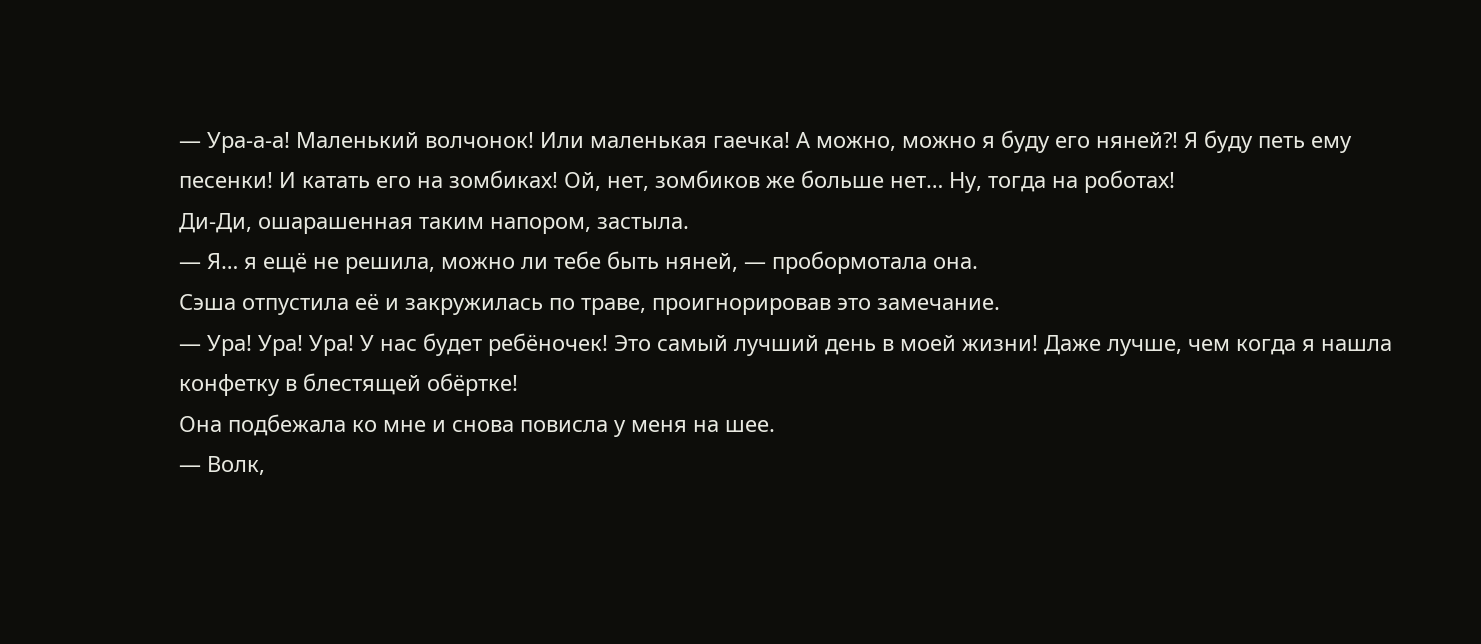— Ура-а-а! Маленький волчонок! Или маленькая гаечка! А можно, можно я буду его няней⁈ Я буду петь ему песенки! И катать его на зомбиках! Ой, нет, зомбиков же больше нет… Ну, тогда на роботах!
Ди-Ди, ошарашенная таким напором, застыла.
— Я… я ещё не решила, можно ли тебе быть няней, — пробормотала она.
Сэша отпустила её и закружилась по траве, проигнорировав это замечание.
— Ура! Ура! Ура! У нас будет ребёночек! Это самый лучший день в моей жизни! Даже лучше, чем когда я нашла конфетку в блестящей обёртке!
Она подбежала ко мне и снова повисла у меня на шее.
— Волк,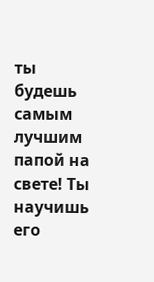ты будешь самым лучшим папой на свете! Ты научишь его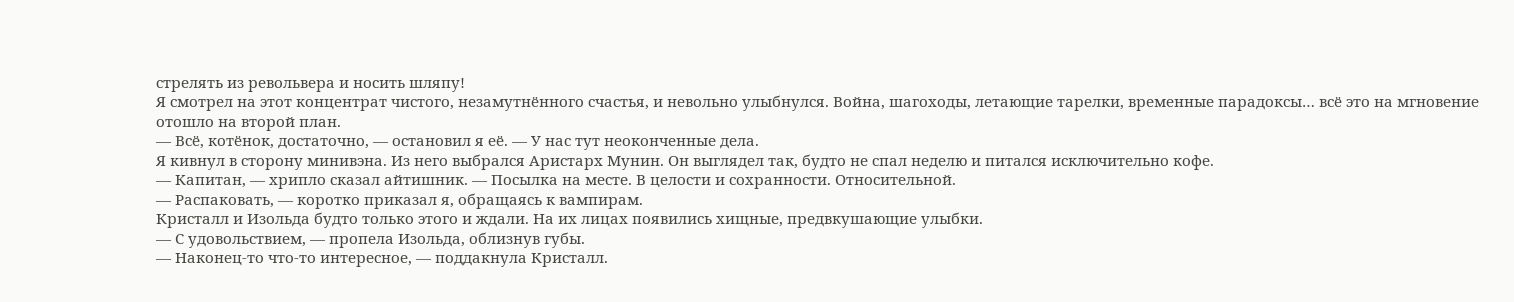стрелять из револьвера и носить шляпу!
Я смотрел на этот концентрат чистого, незамутнённого счастья, и невольно улыбнулся. Война, шагоходы, летающие тарелки, временные парадоксы… всё это на мгновение отошло на второй план.
— Всё, котёнок, достаточно, — остановил я её. — У нас тут неоконченные дела.
Я кивнул в сторону минивэна. Из него выбрался Аристарх Мунин. Он выглядел так, будто не спал неделю и питался исключительно кофе.
— Капитан, — хрипло сказал айтишник. — Посылка на месте. В целости и сохранности. Относительной.
— Распаковать, — коротко приказал я, обращаясь к вампирам.
Кристалл и Изольда будто только этого и ждали. На их лицах появились хищные, предвкушающие улыбки.
— С удовольствием, — пропела Изольда, облизнув губы.
— Наконец-то что-то интересное, — поддакнула Кристалл.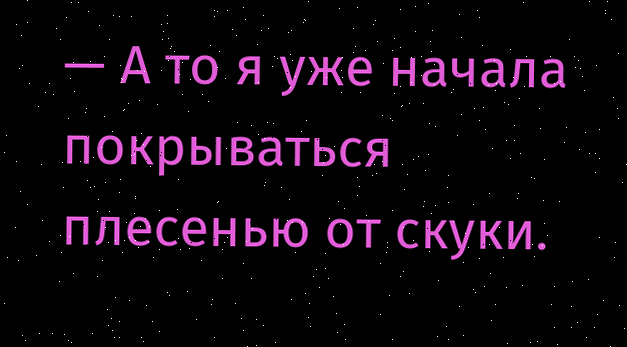— А то я уже начала покрываться плесенью от скуки.